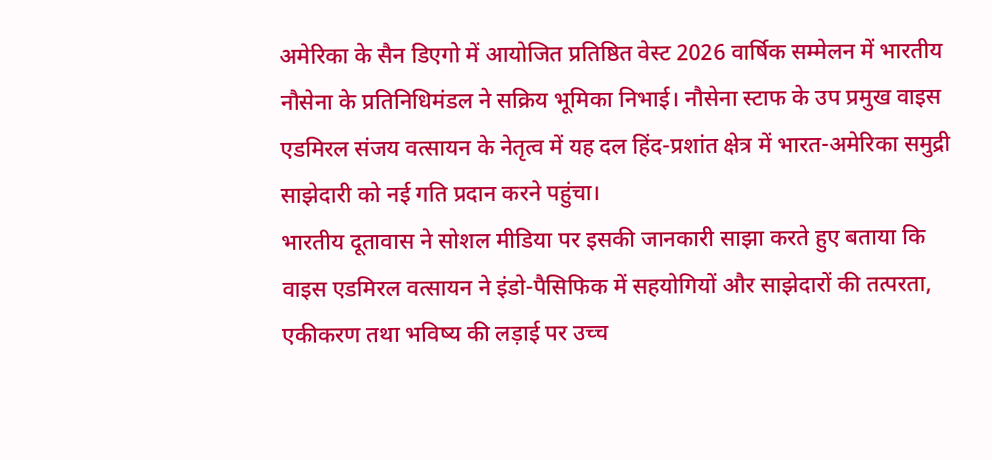अमेरिका के सैन डिएगो में आयोजित प्रतिष्ठित वेस्ट 2026 वार्षिक सम्मेलन में भारतीय नौसेना के प्रतिनिधिमंडल ने सक्रिय भूमिका निभाई। नौसेना स्टाफ के उप प्रमुख वाइस एडमिरल संजय वत्सायन के नेतृत्व में यह दल हिंद-प्रशांत क्षेत्र में भारत-अमेरिका समुद्री साझेदारी को नई गति प्रदान करने पहुंचा।
भारतीय दूतावास ने सोशल मीडिया पर इसकी जानकारी साझा करते हुए बताया कि वाइस एडमिरल वत्सायन ने इंडो-पैसिफिक में सहयोगियों और साझेदारों की तत्परता, एकीकरण तथा भविष्य की लड़ाई पर उच्च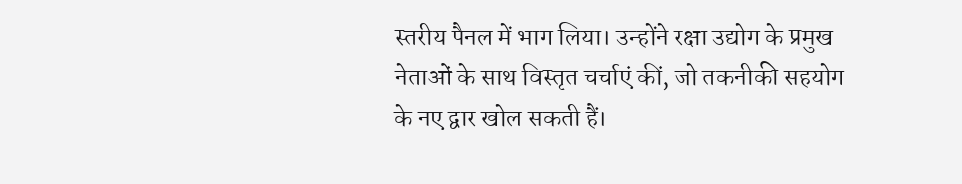स्तरीय पैनल में भाग लिया। उन्होंने रक्षा उद्योग के प्रमुख नेताओं के साथ विस्तृत चर्चाएं कीं, जो तकनीकी सहयोग के नए द्वार खोल सकती हैं।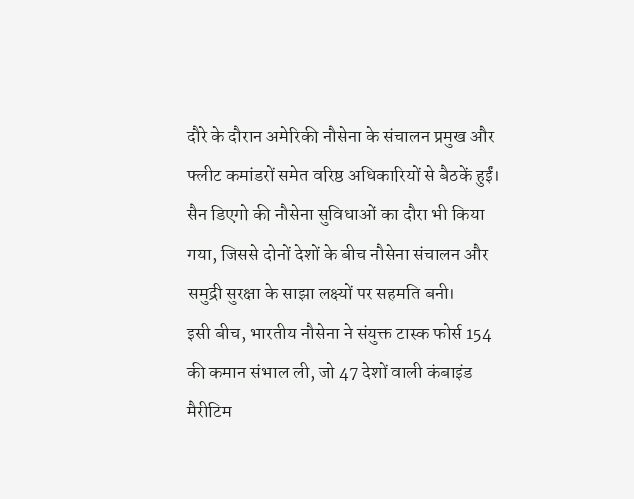दौरे के दौरान अमेरिकी नौसेना के संचालन प्रमुख और फ्लीट कमांडरों समेत वरिष्ठ अधिकारियों से बैठकें हुईं। सैन डिएगो की नौसेना सुविधाओं का दौरा भी किया गया, जिससे दोनों देशों के बीच नौसेना संचालन और समुद्री सुरक्षा के साझा लक्ष्यों पर सहमति बनी।
इसी बीच, भारतीय नौसेना ने संयुक्त टास्क फोर्स 154 की कमान संभाल ली, जो 47 देशों वाली कंबाइंड मैरीटिम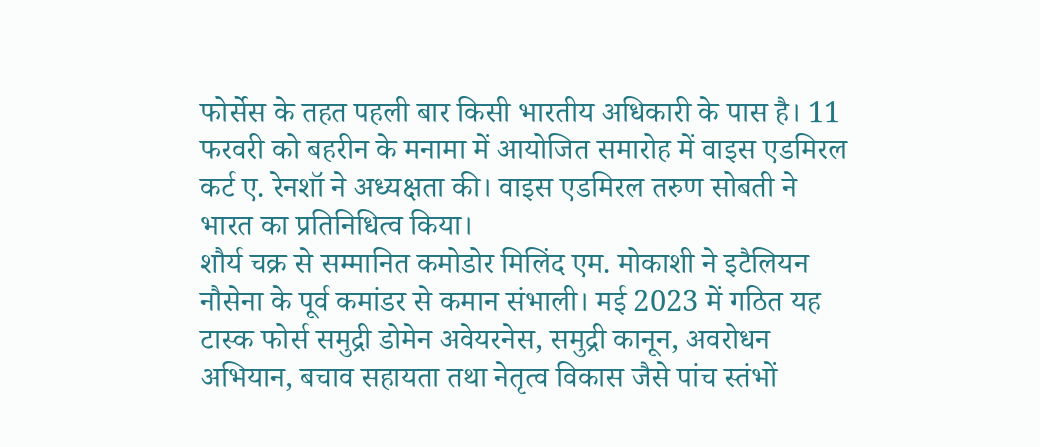फोर्सेस के तहत पहली बार किसी भारतीय अधिकारी के पास है। 11 फरवरी को बहरीन के मनामा में आयोजित समारोह में वाइस एडमिरल कर्ट ए. रेनशॉ ने अध्यक्षता की। वाइस एडमिरल तरुण सोबती ने भारत का प्रतिनिधित्व किया।
शौर्य चक्र से सम्मानित कमोडोर मिलिंद एम. मोकाशी ने इटैलियन नौसेना के पूर्व कमांडर से कमान संभाली। मई 2023 में गठित यह टास्क फोर्स समुद्री डोमेन अवेयरनेस, समुद्री कानून, अवरोधन अभियान, बचाव सहायता तथा नेतृत्व विकास जैसे पांच स्तंभों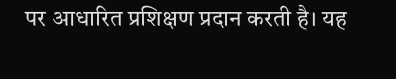पर आधारित प्रशिक्षण प्रदान करती है। यह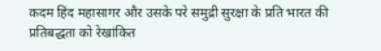कदम हिंद महासागर और उसके परे समुद्री सुरक्षा के प्रति भारत की प्रतिबद्धता को रेखांकित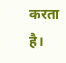करता है।